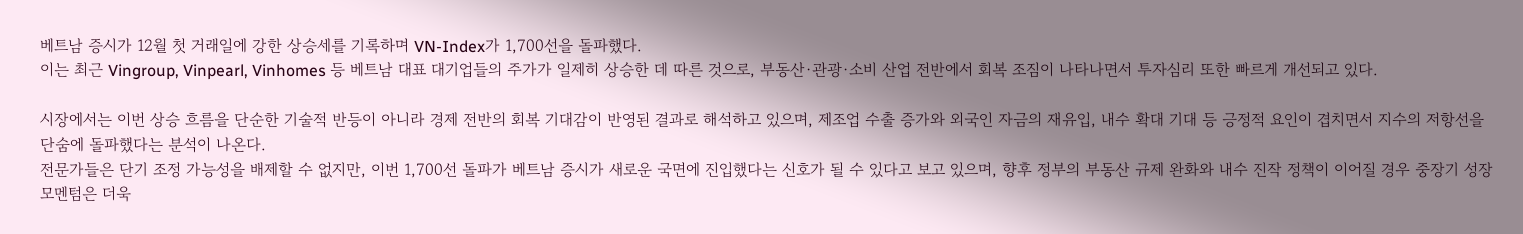베트남 증시가 12월 첫 거래일에 강한 상승세를 기록하며 VN-Index가 1,700선을 돌파했다.
이는 최근 Vingroup, Vinpearl, Vinhomes 등 베트남 대표 대기업들의 주가가 일제히 상승한 데 따른 것으로, 부동산·관광·소비 산업 전반에서 회복 조짐이 나타나면서 투자심리 또한 빠르게 개선되고 있다.

시장에서는 이번 상승 흐름을 단순한 기술적 반등이 아니라 경제 전반의 회복 기대감이 반영된 결과로 해석하고 있으며, 제조업 수출 증가와 외국인 자금의 재유입, 내수 확대 기대 등 긍정적 요인이 겹치면서 지수의 저항선을 단숨에 돌파했다는 분석이 나온다.
전문가들은 단기 조정 가능성을 배제할 수 없지만, 이번 1,700선 돌파가 베트남 증시가 새로운 국면에 진입했다는 신호가 될 수 있다고 보고 있으며, 향후 정부의 부동산 규제 완화와 내수 진작 정책이 이어질 경우 중장기 성장 모멘텀은 더욱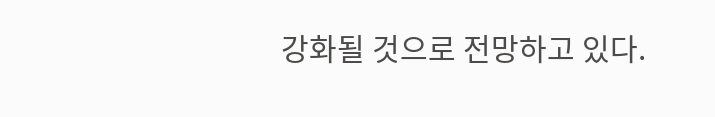강화될 것으로 전망하고 있다.